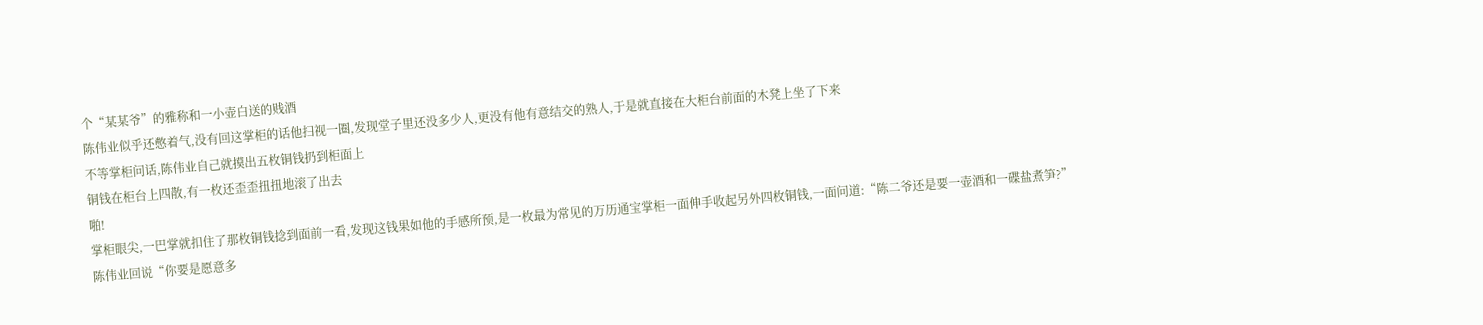个“某某爷”的雅称和一小壶白送的贱酒
陈伟业似乎还憋着气,没有回这掌柜的话他扫视一圈,发现堂子里还没多少人,更没有他有意结交的熟人,于是就直接在大柜台前面的木凳上坐了下来
不等掌柜问话,陈伟业自己就摸出五枚铜钱扔到柜面上
铜钱在柜台上四散,有一枚还歪歪扭扭地滚了出去
啪!
掌柜眼尖,一巴掌就扣住了那枚铜钱捻到面前一看,发现这钱果如他的手感所预,是一枚最为常见的万历通宝掌柜一面伸手收起另外四枚铜钱,一面问道:“陈二爷还是要一壶酒和一碟盐煮笋?”
陈伟业回说“你要是愿意多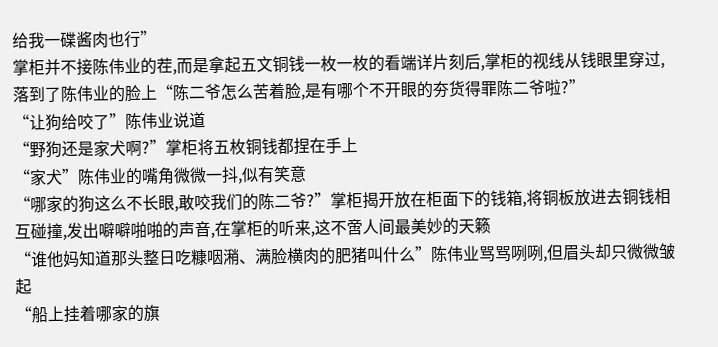给我一碟酱肉也行”
掌柜并不接陈伟业的茬,而是拿起五文铜钱一枚一枚的看端详片刻后,掌柜的视线从钱眼里穿过,落到了陈伟业的脸上“陈二爷怎么苦着脸,是有哪个不开眼的夯货得罪陈二爷啦?”
“让狗给咬了”陈伟业说道
“野狗还是家犬啊?”掌柜将五枚铜钱都捏在手上
“家犬”陈伟业的嘴角微微一抖,似有笑意
“哪家的狗这么不长眼,敢咬我们的陈二爷?”掌柜揭开放在柜面下的钱箱,将铜板放进去铜钱相互碰撞,发出噼噼啪啪的声音,在掌柜的听来,这不啻人间最美妙的天籁
“谁他妈知道那头整日吃糠咽潲、满脸横肉的肥猪叫什么”陈伟业骂骂咧咧,但眉头却只微微皱起
“船上挂着哪家的旗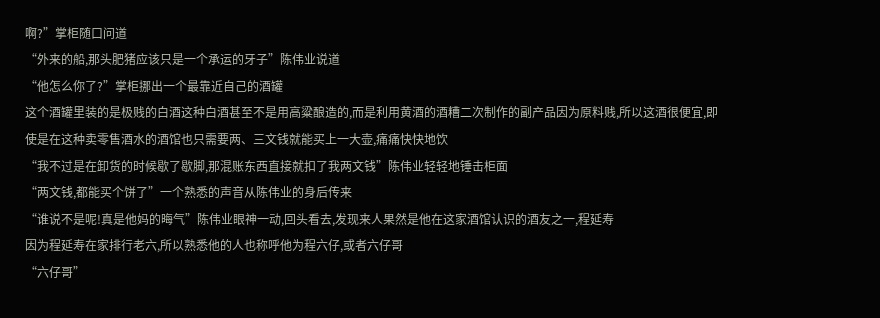啊?”掌柜随口问道
“外来的船,那头肥猪应该只是一个承运的牙子”陈伟业说道
“他怎么你了?”掌柜挪出一个最靠近自己的酒罐
这个酒罐里装的是极贱的白酒这种白酒甚至不是用高粱酿造的,而是利用黄酒的酒糟二次制作的副产品因为原料贱,所以这酒很便宜,即使是在这种卖零售酒水的酒馆也只需要两、三文钱就能买上一大壶,痛痛快快地饮
“我不过是在卸货的时候歇了歇脚,那混账东西直接就扣了我两文钱”陈伟业轻轻地锤击柜面
“两文钱,都能买个饼了”一个熟悉的声音从陈伟业的身后传来
“谁说不是呢!真是他妈的晦气”陈伟业眼神一动,回头看去,发现来人果然是他在这家酒馆认识的酒友之一,程延寿
因为程延寿在家排行老六,所以熟悉他的人也称呼他为程六仔,或者六仔哥
“六仔哥”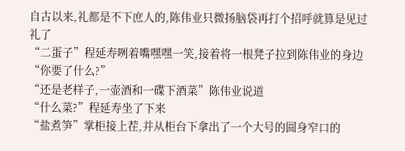自古以来,礼都是不下庶人的,陈伟业只微扬脑袋再打个招呼就算是见过礼了
“二蛋子”程延寿咧着嘴嘿嘿一笑,接着将一根凳子拉到陈伟业的身边“你要了什么?”
“还是老样子,一壶酒和一碟下酒菜”陈伟业说道
“什么菜?”程延寿坐了下来
“盐煮笋”掌柜接上茬,并从柜台下拿出了一个大号的圆身窄口的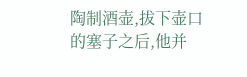陶制酒壶,拔下壶口的塞子之后,他并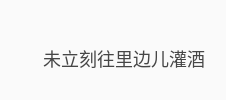未立刻往里边儿灌酒